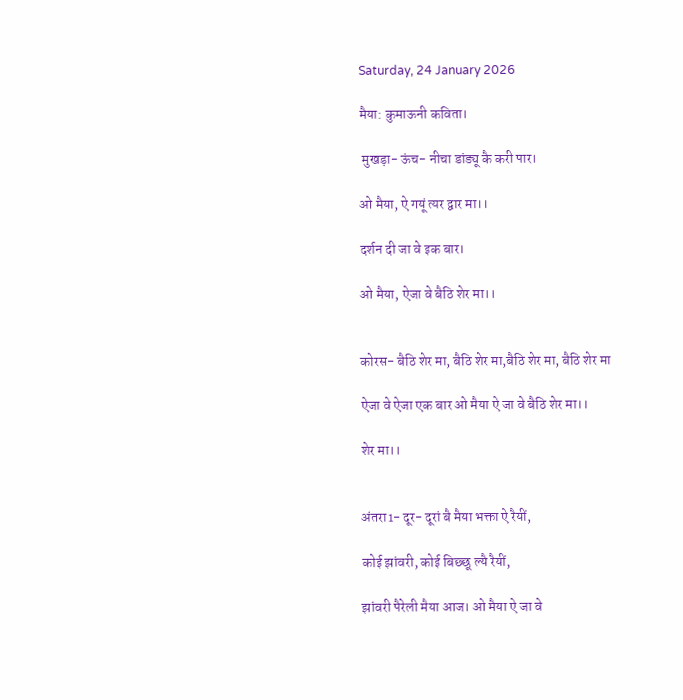Saturday, 24 January 2026

मैया: कुमाऊनी कविता।

 मुखड़ा- ऊंच- नीचा डांड्यू कै करी पार।

ओ मैया, ऐ गयूं त्यर द्वार मा।।

दर्शन दी जा वे इक बार।

ओ मैया, ऐजा वे बैठि शेर मा।।


कोरस- बैठि शेर मा, बैठि शेर मा,बैठि शेर मा, बैठि शेर मा

ऐजा वे ऐजा एक बार ओ मैया ऐ जा वे बैठि शेर मा।।

शेर मा।।


अंतरा1- दूर- दूरां बै मैया भक्ता ऐ रैयीं,

कोई झांवरी, कोई बिछ्छू ल्यै रैयीं,

झांवरी पैरेली मैया आज। ओ मैया ऐ जा वे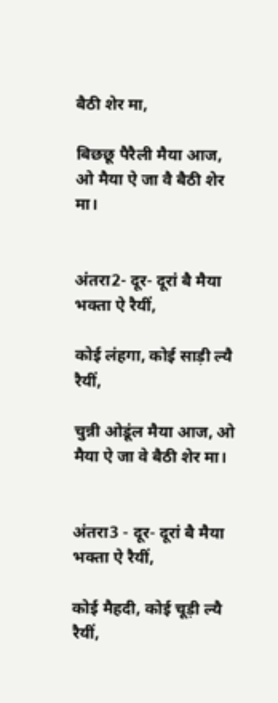बैठी शेर मा,

बिछछू पैरैली मैया आज, ओ मैया ऐ जा वै बैठी शेर मा।


अंतरा2- दूर- दूरां बै मैया भक्ता ऐ रैयीं,

कोई लंहगा, कोई साड़ी ल्यै रैयीं,

चुन्नी ओडूंल मैया आज, ओ मैया ऐ जा वे बैठी शेर मा।


अंतरा3 - दूर- दूरां बै मैया भक्ता ऐ रैयीं,

कोई मैहदी, कोई चूड़ी ल्यै रैयीं,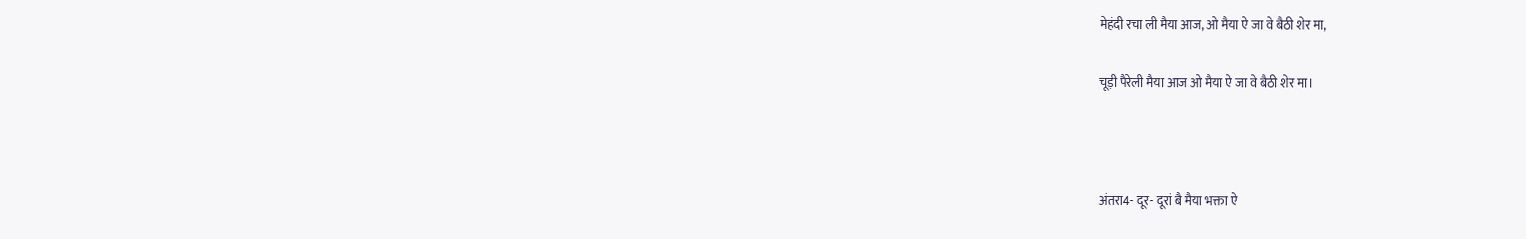मेहंदी रचा ली मैया आज, ओ मैया ऐ जा वे बैठी शेर मा,

चूड़ी पैरेली मैया आज ओ मैया ऐ जा वे बैठी शेर मा।



अंतरा4- दूर- दूरां बै मैया भक्ता ऐ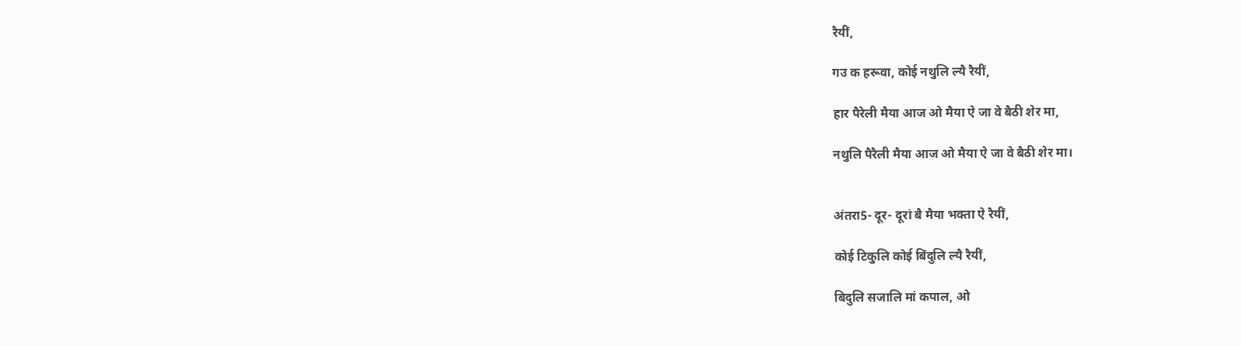रैयीं,

गउ क हरूवा, कोई नथुलि ल्यै रैयीं,

हार पैरेली मैया आज ओ मैया ऐ जा वे बैठी शेर मा,

नथुलि पैरैली मैया आज ओ मैया ऐ जा वे बैठी शेर मा।


अंतरा5- दूर- दूरां बै मैया भक्ता ऐ रैयीं,

कोई टिकुलि कोई बिंदुलि ल्यै रैयीं,

बिदुलि सजालि मां कपाल, ओ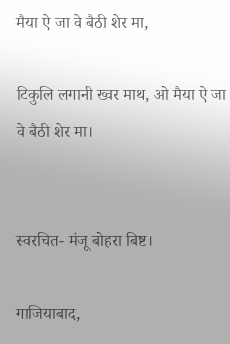मैया ऐ जा वे बैठी शेर मा,

टिकुलि लगानी ख्वर माथ, ओ मैया ऐ जा वे बैठी शेर मा।


स्वरचित- मंजू बोहरा बिष्ट।

गाजियाबाद,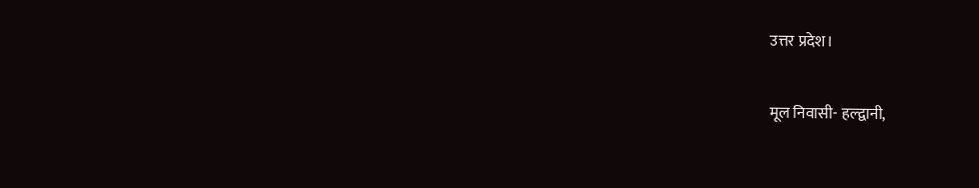उत्तर प्रदेश।

मूल निवासी- हल्द्वानी,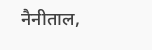नैनीताल,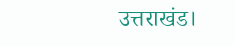उत्तराखंड।